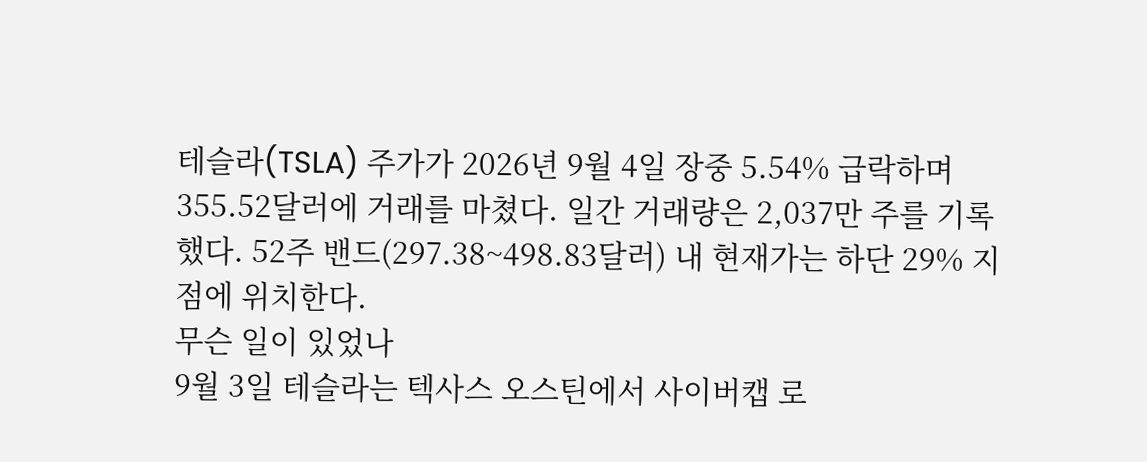테슬라(TSLA) 주가가 2026년 9월 4일 장중 5.54% 급락하며 355.52달러에 거래를 마쳤다. 일간 거래량은 2,037만 주를 기록했다. 52주 밴드(297.38~498.83달러) 내 현재가는 하단 29% 지점에 위치한다.
무슨 일이 있었나
9월 3일 테슬라는 텍사스 오스틴에서 사이버캡 로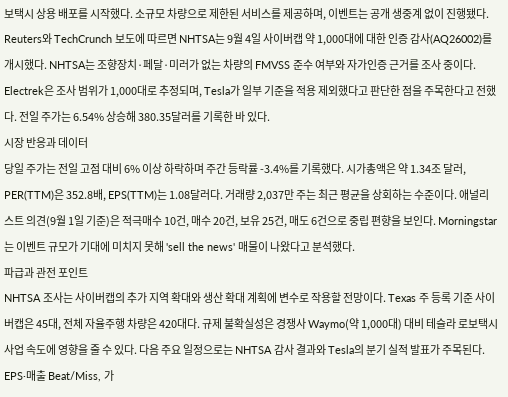보택시 상용 배포를 시작했다. 소규모 차량으로 제한된 서비스를 제공하며, 이벤트는 공개 생중계 없이 진행됐다. Reuters와 TechCrunch 보도에 따르면 NHTSA는 9월 4일 사이버캡 약 1,000대에 대한 인증 감사(AQ26002)를 개시했다. NHTSA는 조향장치·페달·미러가 없는 차량의 FMVSS 준수 여부와 자가인증 근거를 조사 중이다. Electrek은 조사 범위가 1,000대로 추정되며, Tesla가 일부 기준을 적용 제외했다고 판단한 점을 주목한다고 전했다. 전일 주가는 6.54% 상승해 380.35달러를 기록한 바 있다.
시장 반응과 데이터
당일 주가는 전일 고점 대비 6% 이상 하락하며 주간 등락률 -3.4%를 기록했다. 시가총액은 약 1.34조 달러, PER(TTM)은 352.8배, EPS(TTM)는 1.08달러다. 거래량 2,037만 주는 최근 평균을 상회하는 수준이다. 애널리스트 의견(9월 1일 기준)은 적극매수 10건, 매수 20건, 보유 25건, 매도 6건으로 중립 편향을 보인다. Morningstar는 이벤트 규모가 기대에 미치지 못해 'sell the news' 매물이 나왔다고 분석했다.
파급과 관전 포인트
NHTSA 조사는 사이버캡의 추가 지역 확대와 생산 확대 계획에 변수로 작용할 전망이다. Texas 주 등록 기준 사이버캡은 45대, 전체 자율주행 차량은 420대다. 규제 불확실성은 경쟁사 Waymo(약 1,000대) 대비 테슬라 로보택시 사업 속도에 영향을 줄 수 있다. 다음 주요 일정으로는 NHTSA 감사 결과와 Tesla의 분기 실적 발표가 주목된다. EPS·매출 Beat/Miss, 가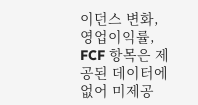이던스 변화, 영업이익률, FCF 항목은 제공된 데이터에 없어 미제공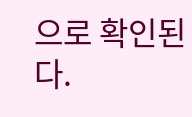으로 확인된다.